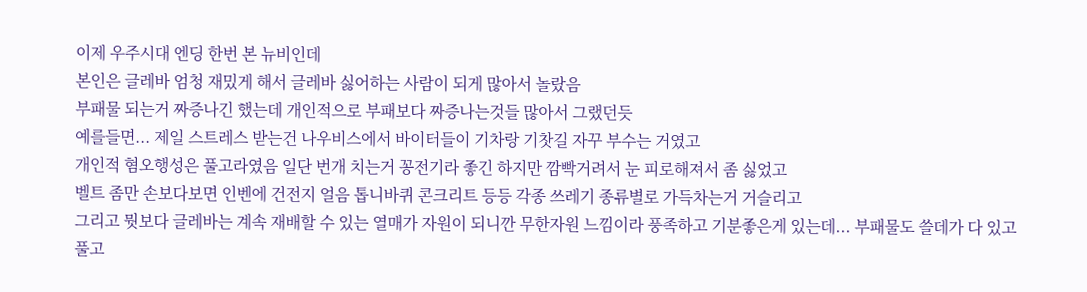이제 우주시대 엔딩 한번 본 뉴비인데
본인은 글레바 엄청 재밌게 해서 글레바 싫어하는 사람이 되게 많아서 놀랐음
부패물 되는거 짜증나긴 했는데 개인적으로 부패보다 짜증나는것들 많아서 그랬던듯
예를들면... 제일 스트레스 받는건 나우비스에서 바이터들이 기차랑 기찻길 자꾸 부수는 거였고
개인적 혐오행성은 풀고라였음 일단 번개 치는거 꽁전기라 좋긴 하지만 깜빡거려서 눈 피로해져서 좀 싫었고
벨트 좀만 손보다보면 인벤에 건전지 얼음 톱니바퀴 콘크리트 등등 각종 쓰레기 종류별로 가득차는거 거슬리고
그리고 뭣보다 글레바는 계속 재배할 수 있는 열매가 자원이 되니깐 무한자원 느낌이라 풍족하고 기분좋은게 있는데... 부패물도 쓸데가 다 있고
풀고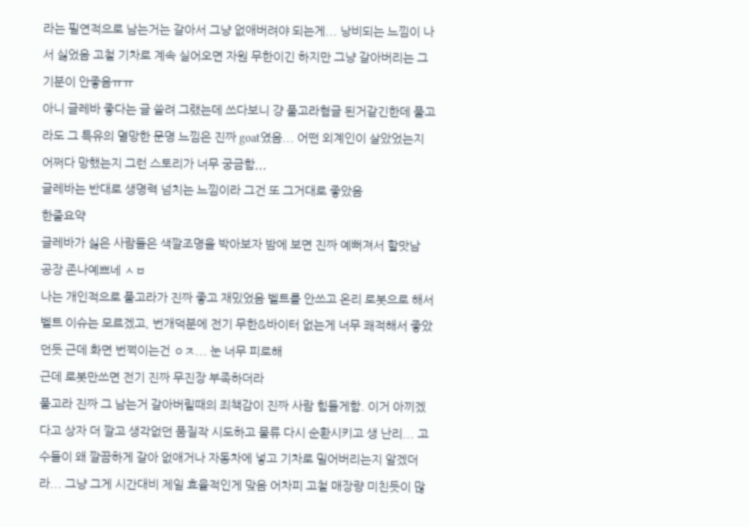라는 필연적으로 남는거는 갈아서 그냥 없애버려야 되는게... 낭비되는 느낌이 나서 싫었음 고철 기차로 계속 실어오면 자원 무한이긴 하지만 그냥 갈아버리는 그 기분이 안좋음ㅠㅠ
아니 글레바 좋다는 글 쓸려 그랬는데 쓰다보니 걍 풀고라혐글 된거같긴한데 풀고라도 그 특유의 멸망한 문명 느낌은 진짜 goat였음... 어떤 외계인이 살았었는지 어쩌다 망했는지 그런 스토리가 너무 궁금함,,,
글레바는 반대로 생명력 넘치는 느낌이라 그건 또 그거대로 좋았음
한줄요약
글레바가 싫은 사람들은 색깔조명을 박아보자 밤에 보면 진짜 예뻐져서 할맛남
공장 존나예쁘네 ㅅㅂ
나는 개인적으로 풀고라가 진짜 좋고 재밌었음 벨트를 안쓰고 온리 로봇으로 해서 벨트 이슈는 모르겠고, 번개덕분에 전기 무한&바이터 없는게 너무 쾌적해서 좋았던듯 근데 화면 번쩍이는건 ㅇㅈ... 눈 너무 피로해
근데 로봇만쓰면 전기 진짜 무진장 부족하더라
풀고라 진짜 그 남는거 갈아버릴때의 죄책감이 진짜 사람 힘들게함. 이거 아끼겠다고 상자 더 깔고 생각없던 품질작 시도하고 물류 다시 순환시키고 생 난리... 고수들이 왜 깔끔하게 갈아 없애거나 자동차에 넣고 기차로 밀어버리는지 알겠더라... 그냥 그게 시간대비 제일 효율적인게 맞음 어차피 고철 매장량 미친듯이 많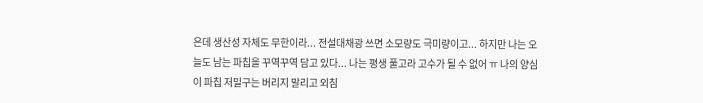은데 생산성 자체도 무한이라... 전설대채광 쓰면 소모량도 극미량이고... 하지만 나는 오늘도 남는 파칩을 꾸역꾸역 담고 있다... 나는 평생 풀고라 고수가 될 수 없어 ㅠ 나의 양심이 파칩 저밀구는 버리지 말리고 외침